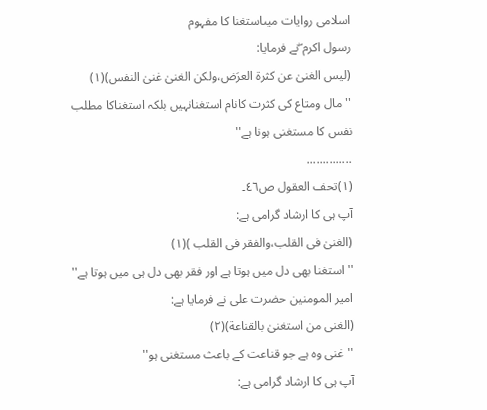اسلامی روایات میںاستغنا کا مفہوم
رسول اکرم ۖنے فرمایا:
(لیس الغنیٰ عن کثرة العرَض،ولکن الغنیٰ غنیٰ النفس)(١)
''مال ومتاع کی کثرت کانام استغنانہیں بلکہ استغناکا مطلب نفس کا مستغنی ہونا ہے''
..............
(١)تحف العقول ص٤٦۔
آپ ہی کا ارشاد گرامی ہے:
(الغنیٰ فی القلب،والفقر فی القلب )(١)
''استغنا بھی دل میں ہوتا ہے اور فقر بھی دل ہی میں ہوتا ہے''
امیر المومنین حضرت علی نے فرمایا ہے:
(الغنی من استغنیٰ بالقناعة)(٢)
''غنی وہ ہے جو قناعت کے باعث مستغنی ہو''
آپ ہی کا ارشاد گرامی ہے: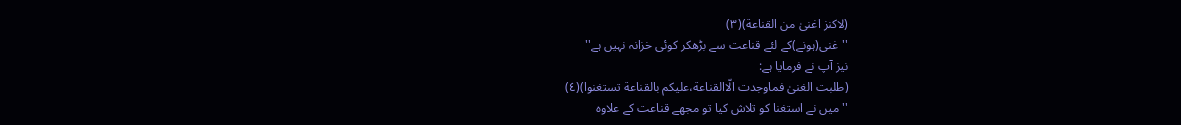(لاکنز اغنیٰ من القناعة)(٣)
''غنی(ہونے)کے لئے قناعت سے بڑھکر کوئی خزانہ نہیں ہے''
نیز آپ نے فرمایا ہے:
(طلبت الغنیٰ فماوجدت الّاالقناعة،علیکم بالقناعة تستغنوا)(٤)
''میں نے استغنا کو تلاش کیا تو مجھے قناعت کے علاوہ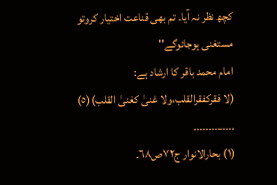کچھ نظر نہ آیا۔ تم بھی قناعت اختیار کروتو مستغنی ہوجائوگے''
امام محمد باقر کا ارشاد ہے:
(لا فقرکفقرالقلب،ولا غنیٰ کغنیٰ القلب)(٥)
..............
(١) بحارالانوار ج٧٢ص٦٨۔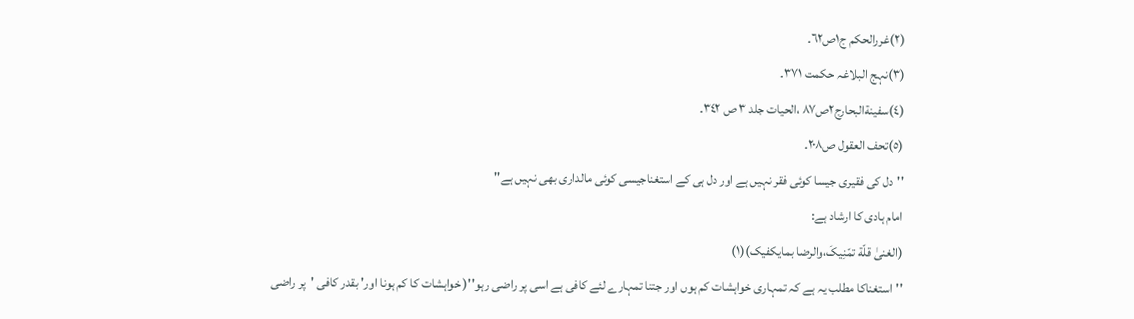(٢)غررالحکم ج١ص٦٢۔
(٣)نہج البلاغہ حکمت ٣٧١۔
(٤)سفینةالبحارج٢ص٨٧ ،الحیات جلد ٣ ص ٣٤٢۔
(٥)تحف العقول ص٢٠٨۔
''دل کی فقیری جیسا کوئی فقر نہیں ہے اور دل ہی کے استغناجیسی کوئی مالداری بھی نہیں ہے''
امام ہادی کا ارشاد ہے:
(الغنیٰ قلّة تمّنِیکَ،والرضا بمایکفیک)(١)
''استغناکا مطلب یہ ہے کہ تمہاری خواہشات کم ہوں اور جتنا تمہارے لئے کافی ہے اسی پر راضی رہو''( خواہشات کا کم ہونا اور' بقدر کافی 'پر راضی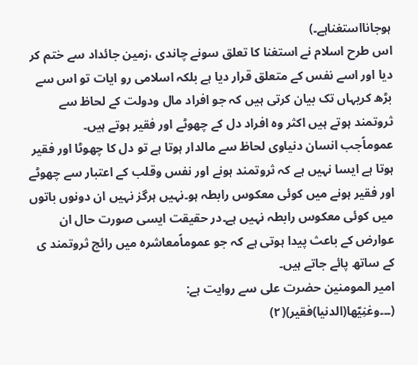ہوجانااستغناہے۔)
اس طرح اسلام نے استغنا کا تعلق سونے چاندی ،زمین جائداد سے ختم کر دیا اور اسے نفس کے متعلق قرار دیا ہے بلکہ اسلامی رو ایات تو اس سے بڑھ کریہاں تک بیان کرتی ہیں کہ جو افراد مال ودولت کے لحاظ سے ثروتمند ہوتے ہیں اکثر وہ افراد دل کے چھوٹے اور فقیر ہوتے ہیں۔
عموماًجب انسان دنیاوی لحاظ سے مالدار ہوتا ہے تو دل کا چھوٹا اور فقیر ہوتا ہے ایسا نہیں ہے کہ ثروتمند ہونے اور نفس وقلب کے اعتبار سے چھوٹے اور فقیر ہونے میں کوئی معکوس رابطہ ہو۔نہیں ہرگز نہیں ان دونوں باتوں میں کوئی معکوس رابطہ نہیں ہے۔در حقیقت ایسی صورت حال ان عوارض کے باعث پیدا ہوتی ہے کہ جو عموماًمعاشرہ میں رائج ثروتمند ی کے ساتھ پائے جاتے ہیں۔
امیر المومنین حضرت علی سے روایت ہے:
(۔۔۔وغنِیّھا(الدنیا)فقیر)(٢)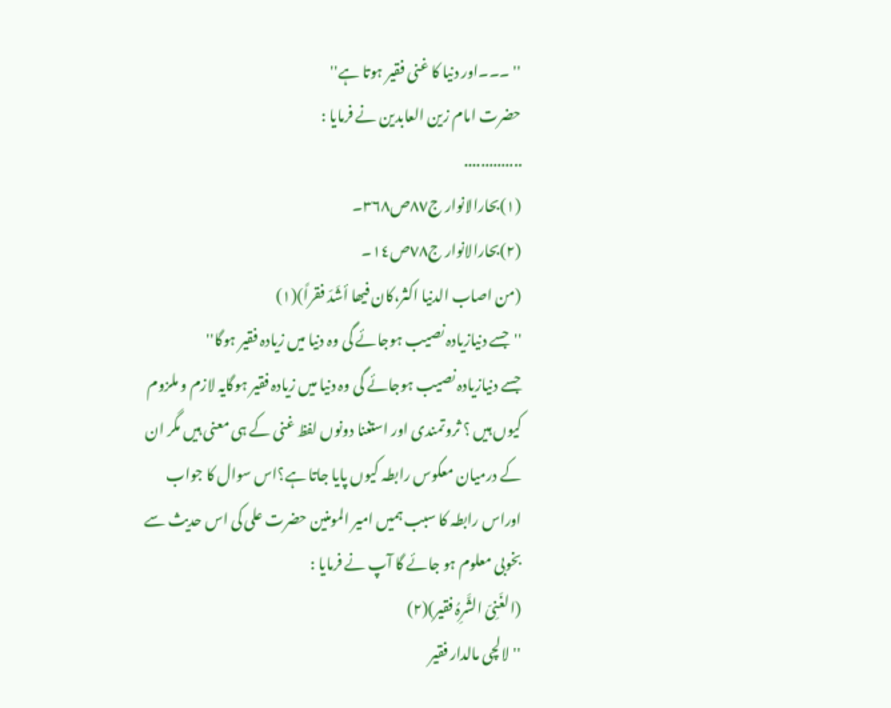'' ۔۔۔اور دنیا کا غنی فقیر ہوتا ہے''
حضرت امام زین العابدین نے فرمایا :
..............
(١)بحارالانوار ج٨٧ص٣٦٨۔
(٢)بحارالانوار ج٧٨ص١٤۔
(من اصاب الدنیا اکثر،کان فیھا أشَدّ فقراً)(١)
''جسے دنیازیادہ نصیب ہوجائے گی وہ دنیا میں زیادہ فقیر ہوگا''
جسے دنیازیادہ نصیب ہوجائے گی وہ دنیا میں زیادہ فقیر ہوگایہ لازم و ملزوم کیوں ہیں ؟ ثروتمندی اور استغنا دونوں لفظ غنی کے ہی معنی ہیں مگر ان کے درمیان معکوس رابطہ کیوں پایا جاتا ہے؟اس سوال کا جواب اوراس رابطہ کا سبب ہمیں امیر المومنین حضرت علی کی اس حدیث سے بخوبی معلوم ہو جائے گا آپ نے فرمایا :
(الغَنِیّ الشَّرِہُ فقیر)(٢)
''لالچی مالدار فقیر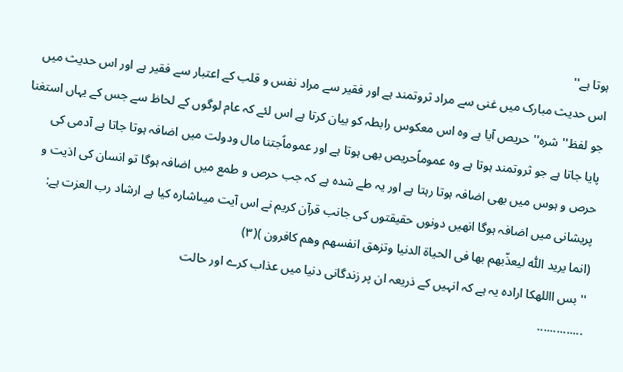ہوتا ہے''
اس حدیث مبارک میں غنی سے مراد ثروتمند ہے اور فقیر سے مراد نفس و قلب کے اعتبار سے فقیر ہے اور اس حدیث میں جو لفظ''شرہ''حریص آیا ہے وہ اس معکوس رابطہ کو بیان کرتا ہے اس لئے کہ عام لوگوں کے لحاظ سے جس کے یہاں استغنا پایا جاتا ہے جو ثروتمند ہوتا ہے وہ عموماًحریص بھی ہوتا ہے اور عموماًجتنا مال ودولت میں اضافہ ہوتا جاتا ہے آدمی کی حرص و ہوس میں بھی اضافہ ہوتا رہتا ہے اور یہ طے شدہ ہے کہ جب حرص و طمع میں اضافہ ہوگا تو انسان کی اذیت و پریشانی میں اضافہ ہوگا انھیں دونوں حقیقتوں کی جانب قرآن کریم نے اس آیت میںاشارہ کیا ہے ارشاد رب العزت ہے:
(انما یرید اللّٰہ لیعذّبھم بھا فی الحیاة الدنیا وتزھق انفسھم وھم کافرون )(٣)
''بس االلهکا ارادہ یہ ہے کہ انہیں کے ذریعہ ان پر زندگانی دنیا میں عذاب کرے اور حالت
..............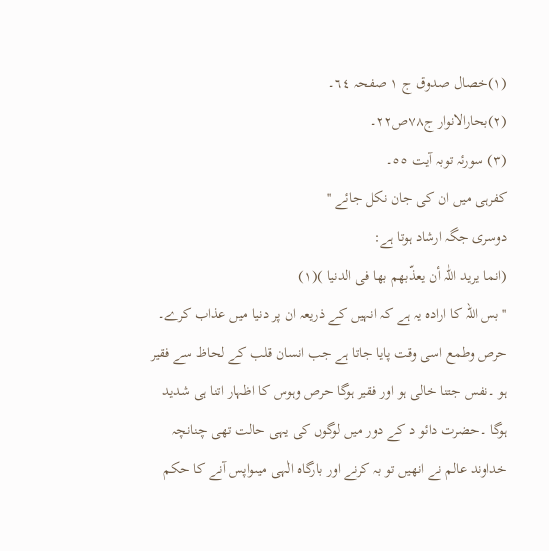(١)خصال صدوق ج ١ صفحہ ٦٤۔
(٢)بحارالانوار ج٧٨ص٢٢۔
(٣) سورئہ توبہ آیت ٥٥۔
کفرہی میں ان کی جان نکل جائے ''
دوسری جگہ ارشاد ہوتا ہے:
(انما یرید اللّٰہ أن یعذّبھم بھا فی الدنیا )(١)
''بس اللہ کا ارادہ یہ ہے کہ انہیں کے ذریعہ ان پر دنیا میں عذاب کرے۔
حرص وطمع اسی وقت پایا جاتا ہے جب انسان قلب کے لحاظ سے فقیر ہو ۔نفس جتنا خالی ہو اور فقیر ہوگا حرص وہوس کا اظہار اتنا ہی شدید ہوگا ۔حضرت دائو د کے دور میں لوگوں کی یہی حالت تھی چنانچہ خداوند عالم نے انھیں تو بہ کرنے اور بارگاہ الٰہی میںواپس آنے کا حکم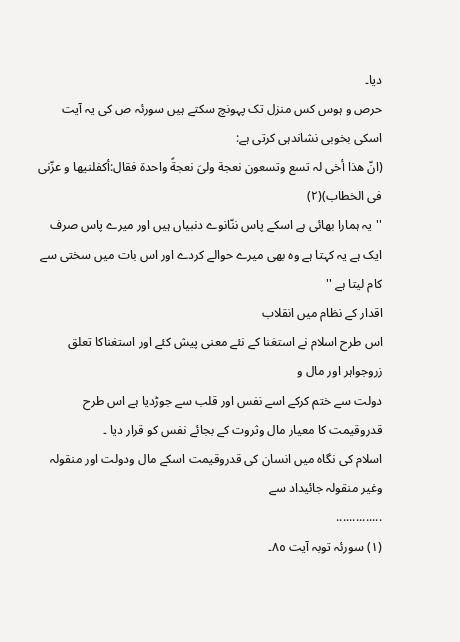دیا۔
حرص و ہوس کس منزل تک پہونچ سکتے ہیں سورئہ ص کی یہ آیت اسکی بخوبی نشاندہی کرتی ہے:
(انّ ھذا أخی لہ تسع وتسعون نعجة ولیَ نعجةً واحدة فقال:أکفلنیھا و عزّنی فی الخطاب)(٢)
''یہ ہمارا بھائی ہے اسکے پاس ننّانوے دنبیاں ہیں اور میرے پاس صرف ایک ہے یہ کہتا ہے وہ بھی میرے حوالے کردے اور اس بات میں سختی سے کام لیتا ہے ''
اقدار کے نظام میں انقلاب
اس طرح اسلام نے استغنا کے نئے معنی پیش کئے اور استغناکا تعلق زروجواہر اور مال و
دولت سے ختم کرکے اسے نفس اور قلب سے جوڑدیا ہے اس طرح قدروقیمت کا معیار مال وثروت کے بجائے نفس کو قرار دیا ۔
اسلام کی نگاہ میں انسان کی قدروقیمت اسکے مال ودولت اور منقولہ وغیر منقولہ جائیداد سے
..............
(١) سورئہ توبہ آیت ٨٥۔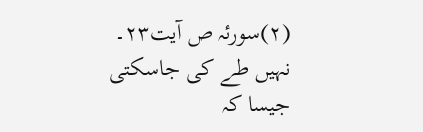(٢)سورئہ ص آیت٢٣۔
نہیں طے کی جاسکتی جیسا کہ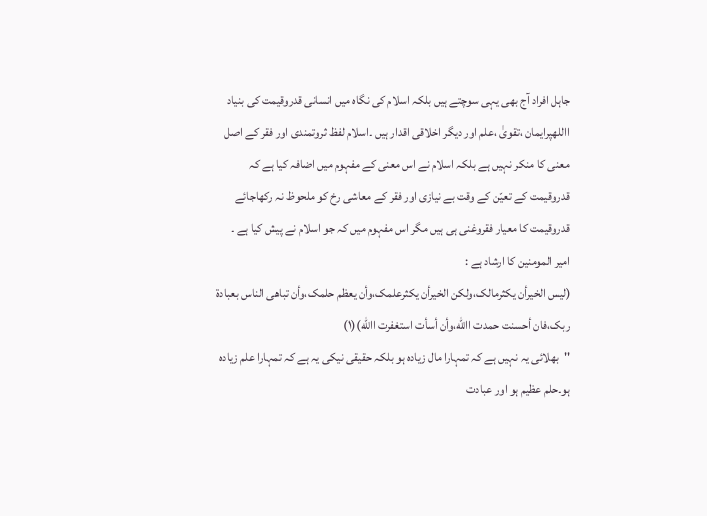جاہل افراد آج بھی یہی سوچتے ہیں بلکہ اسلام کی نگاہ میں انسانی قدروقیمت کی بنیاد االلهپرایمان ،تقویٰ ،علم اور دیگر اخلاقی اقدار ہیں ۔اسلام لفظ ثروتمندی اور فقر کے اصل معنی کا منکر نہیں ہے بلکہ اسلام نے اس معنی کے مفہوم میں اضافہ کیا ہے کہ قدروقیمت کے تعیّن کے وقت بے نیازی اور فقر کے معاشی رخ کو ملحوظ نہ رکھاجائے قدروقیمت کا معیار فقروغنی ہی ہیں مگر اس مفہوم میں کہ جو اسلام نے پیش کیا ہے ۔
امیر المومنین کا ارشاد ہے :
(لیس الخیرأن یکثرمالک،ولکن الخیرأن یکثرعلمک،وأن یعظم حلمک،وأن تباھی الناس بعبادة ربک،فان أحسنت حمدت االله،وأن أسأت استغفرت االله)(١)
''بھلائی یہ نہیں ہے کہ تمہارا مال زیادہ ہو بلکہ حقیقی نیکی یہ ہے کہ تمہارا علم زیادہ ہو۔حلم عظیم ہو اور عبادت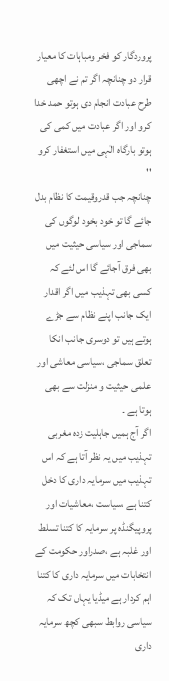پروردگار کو فخر ومباہات کا معیار قرار دو چنانچہ اگر تم نے اچھی طرح عبادت انجام دی ہوتو حمد خدا کرو اور اگر عبادت میں کمی کی ہوتو بارگاہ الٰہی میں استغفار کرو ''
چنانچہ جب قدروقیمت کا نظام بدل جائے گا تو خود بخود لوگوں کی سماجی اور سیاسی حیثیت میں بھی فرق آجائے گا اس لئے کہ کسی بھی تہذیب میں اگر اقدار ایک جانب اپنے نظام سے جڑے ہوتے ہیں تو دوسری جانب انکا تعلق سماجی ،سیاسی معاشی اور علمی حیثیت و منزلت سے بھی ہوتا ہے ۔
اگر آج ہمیں جاہلیت زدہ مغربی تہذیب میں یہ نظر آتا ہے کہ اس تہذیب میں سرمایہ داری کا دخل کتنا ہے ،سیاست ،معاشیات اور پروپیگنڈہ پر سرمایہ کا کتنا تسلط اور غلبہ ہے ،صدراور حکومت کے انتخابات میں سرمایہ داری کا کتنا اہم کردار ہے میڈیا یہاں تک کہ سیاسی روابط سبھی کچھ سرمایہ داری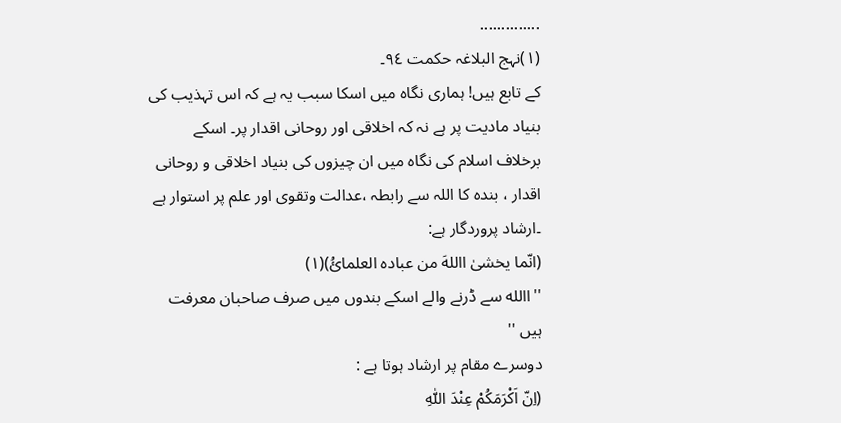..............
(١)نہج البلاغہ حکمت ٩٤۔
کے تابع ہیں! ہماری نگاہ میں اسکا سبب یہ ہے کہ اس تہذیب کی بنیاد مادیت پر ہے نہ کہ اخلاقی اور روحانی اقدار پر۔ اسکے برخلاف اسلام کی نگاہ میں ان چیزوں کی بنیاد اخلاقی و روحانی اقدار ، بندہ کا اللہ سے رابطہ ،عدالت وتقوی اور علم پر استوار ہے ۔ارشاد پروردگار ہے:
(انّما یخشیٰ االلهَ من عبادہ العلمائُ)(١)
''االله سے ڈرنے والے اسکے بندوں میں صرف صاحبان معرفت ہیں ''
دوسرے مقام پر ارشاد ہوتا ہے :
(اِنّ اَکْرَمَکُمْ عِنْدَ اللّٰہِ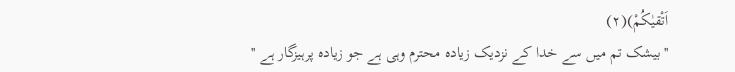اَتْقیٰکُمْ)(٢)
''بیشک تم میں سے خدا کے نزدیک زیادہ محترم وہی ہے جو زیادہ پرہیزگار ہے ''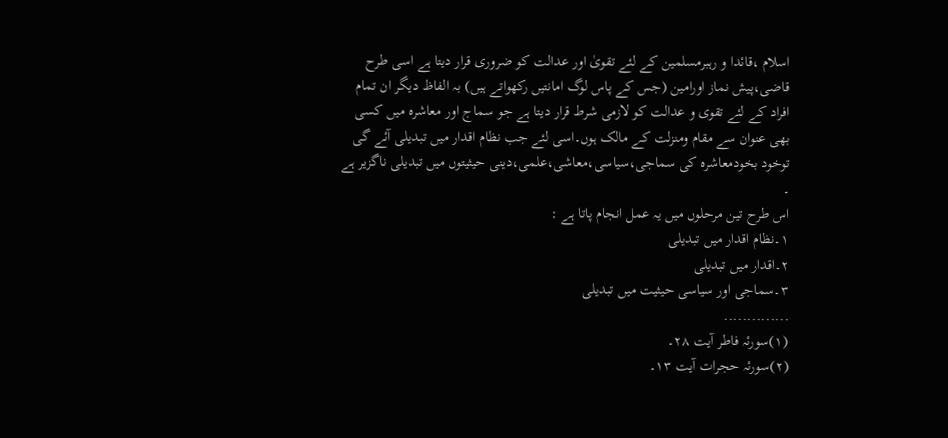اسلام ،قائدا و رہبرمسلمین کے لئے تقویٰ اور عدالت کو ضروری قرار دیتا ہے اسی طرح قاضی،پیش نماز اورامین (جس کے پاس لوگ امانتیں رکھواتے ہیں) بہ الفاظ دیگر ان تمام افراد کے لئے تقوی و عدالت کو لازمی شرط قرار دیتا ہے جو سماج اور معاشرہ میں کسی بھی عنوان سے مقام ومنزلت کے مالک ہوں۔اسی لئے جب نظام اقدار میں تبدیلی آئے گی توخود بخودمعاشرہ کی سماجی،سیاسی،معاشی،علمی،دینی حیثیتوں میں تبدیلی ناگزیر ہے ۔
اس طرح تین مرحلوں میں یہ عمل انجام پاتا ہے :
١۔نظام اقدار میں تبدیلی
٢۔اقدار میں تبدیلی
٣۔سماجی اور سیاسی حیثیت میں تبدیلی
..............
(١)سورئہ فاطر آیت ٢٨۔
(٢)سورئہ حجرات آیت ١٣۔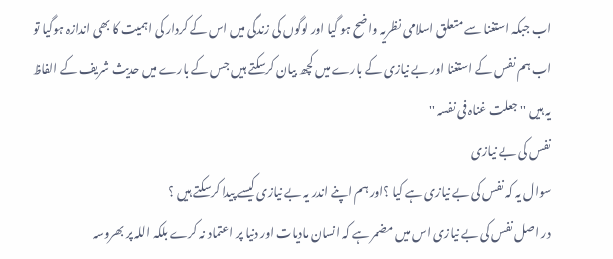اب جبکہ استغنا سے متعلق اسلامی نظریہ واضح ہو گیا اور لوگوں کی زندگی میں اس کے کردار کی اہمیت کا بھی اندازہ ہوگیا تو اب ہم نفس کے استغنا اور بے نیازی کے بارے میں کچھ بیان کرسکتے ہیں جس کے بارے میں حدیث شریف کے الفاظ یہ ہیں ''جعلت غناہ فی نفسہ ''
نفس کی بے نیازی
سوال یہ کہ نفس کی بے نیازی ہے کیا ؟اور ہم اپنے اندر یہ بے نیازی کیسے پیدا کرسکتے ہیں ؟
در اصل نفس کی بے نیازی اس میں مضمر ہے کہ انسان مادیات اور دنیا پر اعتماد نہ کرے بلکہ اللہ پر بھروسہ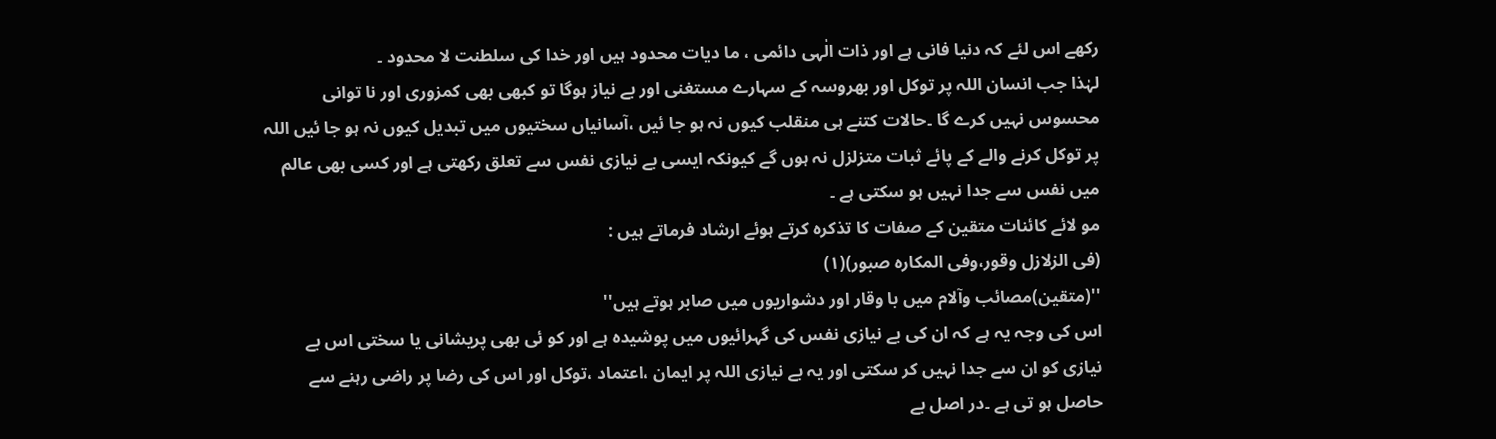رکھے اس لئے کہ دنیا فانی ہے اور ذات الٰہی دائمی ، ما دیات محدود ہیں اور خدا کی سلطنت لا محدود ۔
لہٰذا جب انسان اللہ پر توکل اور بھروسہ کے سہارے مستغنی اور بے نیاز ہوگا تو کبھی بھی کمزوری اور نا توانی محسوس نہیں کرے گا ۔حالات کتنے ہی منقلب کیوں نہ ہو جا ئیں ،آسانیاں سختیوں میں تبدیل کیوں نہ ہو جا ئیں اللہ پر توکل کرنے والے کے پائے ثبات متزلزل نہ ہوں گے کیونکہ ایسی بے نیازی نفس سے تعلق رکھتی ہے اور کسی بھی عالم میں نفس سے جدا نہیں ہو سکتی ہے ۔
مو لائے کائنات متقین کے صفات کا تذکرہ کرتے ہوئے ارشاد فرماتے ہیں :
(فی الزلازل وقور،وفی المکارہ صبور)(١)
''(متقین)مصائب وآلام میں با وقار اور دشواریوں میں صابر ہوتے ہیں''
اس کی وجہ یہ ہے کہ ان کی بے نیازی نفس کی گہرائیوں میں پوشیدہ ہے اور کو ئی بھی پریشانی یا سختی اس بے نیازی کو ان سے جدا نہیں کر سکتی اور یہ بے نیازی اللہ پر ایمان ،اعتماد ،توکل اور اس کی رضا پر راضی رہنے سے حاصل ہو تی ہے ۔در اصل بے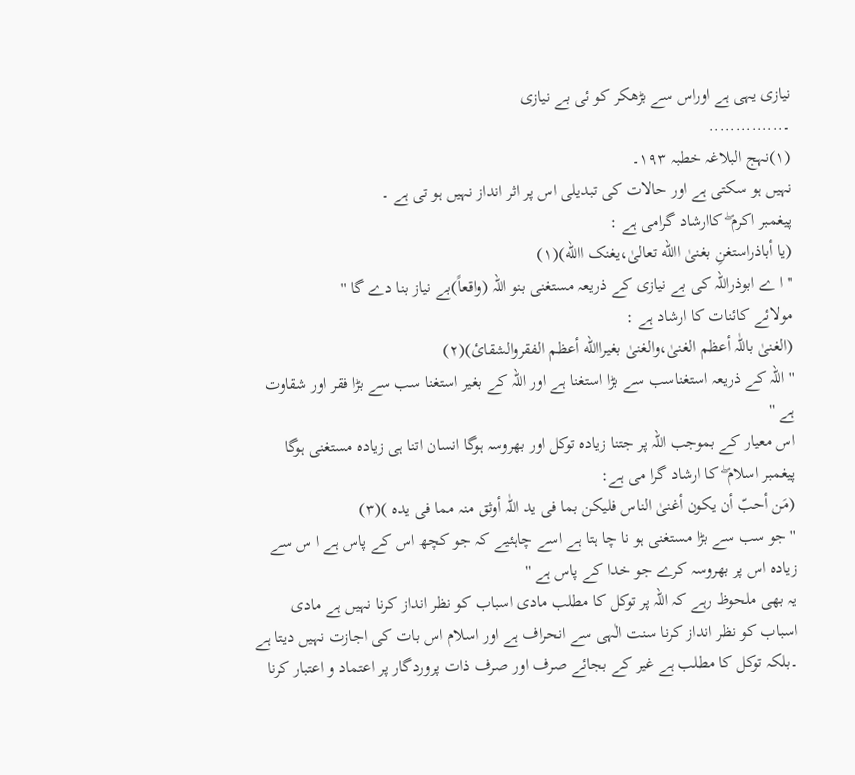نیازی یہی ہے اوراس سے بڑھکر کو ئی بے نیازی
۔..............
(١)نہج البلاغہ خطبہ ١٩٣۔
نہیں ہو سکتی ہے اور حالات کی تبدیلی اس پر اثر انداز نہیں ہو تی ہے ۔
پیغمبر اکرم ۖ کاارشاد گرامی ہے :
(یا أباذراستغنِ بغنیٰ االله تعالیٰ،یغنک االله)(١)
''ا ے ابوذراللہ کی بے نیازی کے ذریعہ مستغنی بنو اللہ (واقعاً)بے نیاز بنا دے گا ''
مولائے کائنات کا ارشاد ہے :
(الغنیٰ باللّٰہ أعظم الغنیٰ،والغنیٰ بغیراالله أعظم الفقروالشقائ)(٢)
''اللہ کے ذریعہ استغناسب سے بڑا استغنا ہے اور اللہ کے بغیر استغنا سب سے بڑا فقر اور شقاوت ہے ''
اس معیار کے بموجب اللہ پر جتنا زیادہ توکل اور بھروسہ ہوگا انسان اتنا ہی زیادہ مستغنی ہوگا
پیغمبر اسلام ۖ کا ارشاد گرا می ہے:
(مَن أحبّ أن یکون أغنیٰ الناس فلیکن بما فی ید اللّٰہ أوثق منہ مما فی یدہ )(٣)
''جو سب سے بڑا مستغنی ہو نا چا ہتا ہے اسے چاہئیے کہ جو کچھ اس کے پاس ہے ا س سے زیادہ اس پر بھروسہ کرے جو خدا کے پاس ہے ''
یہ بھی ملحوظ رہے کہ اللہ پر توکل کا مطلب مادی اسباب کو نظر انداز کرنا نہیں ہے مادی اسباب کو نظر انداز کرنا سنت الٰہی سے انحراف ہے اور اسلام اس بات کی اجازت نہیں دیتا ہے ۔بلکہ توکل کا مطلب ہے غیر کے بجائے صرف اور صرف ذات پروردگار پر اعتماد و اعتبار کرنا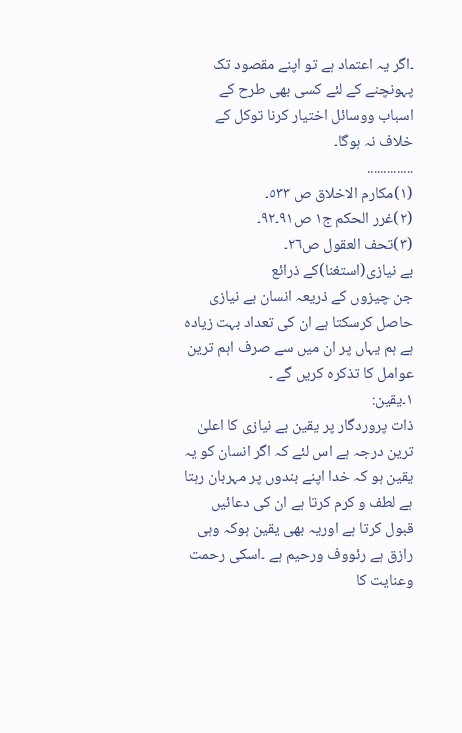۔اگر یہ اعتماد ہے تو اپنے مقصود تک پہونچنے کے لئے کسی بھی طرح کے اسباب ووسائل اختیار کرنا توکل کے خلاف نہ ہوگا۔
..............
(١)مکارم الاخلاق ص ٥٣٣۔
(٢)غرر الحکم ج١ ص٩١۔٩٢۔
(٣)تحف العقول ص٢٦۔
بے نیازی(استغنا)کے ذرائع
جن چیزوں کے ذریعہ انسان بے نیازی حاصل کرسکتا ہے ان کی تعداد بہت زیادہ ہے ہم یہاں پر ان میں سے صرف اہم ترین عوامل کا تذکرہ کریں گے ۔
١۔یقین:
ذات پروردگار پر یقین بے نیازی کا اعلیٰ ترین درجہ ہے اس لئے کہ اگر انسان کو یہ یقین ہو کہ خدا اپنے بندوں پر مہربان رہتا ہے لطف و کرم کرتا ہے ان کی دعائیں قبول کرتا ہے اوریہ بھی یقین ہوکہ وہی رازق ہے رئووف ورحیم ہے ۔اسکی رحمت وعنایت کا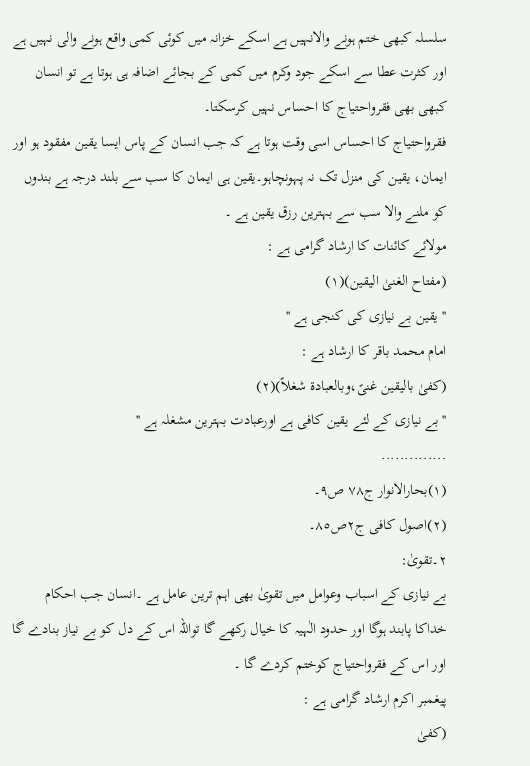سلسلہ کبھی ختم ہونے والانہیں ہے اسکے خزانہ میں کوئی کمی واقع ہونے والی نہیں ہے اور کثرت عطا سے اسکے جود وکرم میں کمی کے بجائے اضافہ ہی ہوتا ہے تو انسان کبھی بھی فقرواحتیاج کا احساس نہیں کرسکتا۔
فقرواحتیاج کا احساس اسی وقت ہوتا ہے کہ جب انسان کے پاس ایسا یقین مفقود ہو اور ایمان، یقین کی منزل تک نہ پہونچاہو۔یقین ہی ایمان کا سب سے بلند درجہ ہے بندوں کو ملنے والا سب سے بہترین رزق یقین ہے ۔
مولائے کائنات کا ارشاد گرامی ہے :
(مفتاح الغنیٰ الیقین)(١)
''یقین بے نیازی کی کنجی ہے ''
امام محمد باقر کا ارشاد ہے :
(کفیٰ بالیقین غنیً،وبالعبادة شغلاً)(٢)
''بے نیازی کے لئے یقین کافی ہے اورعبادت بہترین مشغلہ ہے ''
..............
(١)بحارالانوار ج٧٨ ص٩۔
(٢)اصول کافی ج٢ص٨٥۔
٢۔تقویٰ:
بے نیازی کے اسباب وعوامل میں تقویٰ بھی اہم ترین عامل ہے ۔انسان جب احکام خداکا پابند ہوگا اور حدود الٰہیہ کا خیال رکھے گا تواللہ اس کے دل کو بے نیاز بنادے گا اور اس کے فقرواحتیاج کوختم کردے گا ۔
پیغمبر اکرم ارشاد گرامی ہے :
(کفیٰ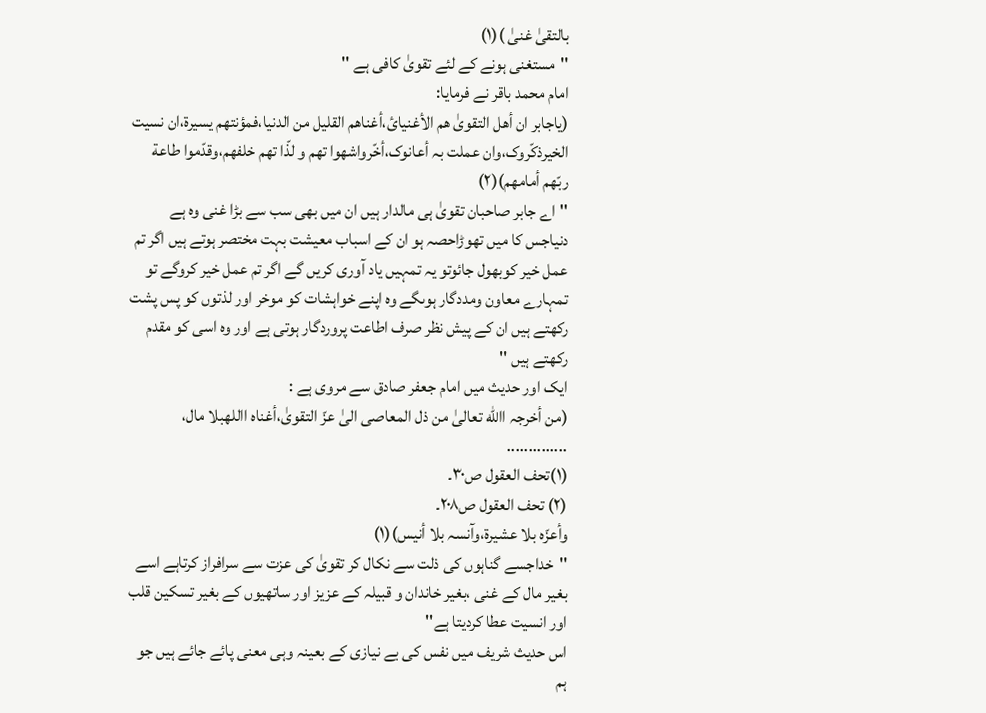بالتقیٰ غنیٰ )(١)
''مستغنی ہونے کے لئے تقویٰ کافی ہے ''
امام محمد باقر نے فرمایا:
(یاجابر ان أھل التقویٰ ھم الأغنیائ،أغناھم القلیل من الدنیا،فمؤنتھم یسیرة،ان نسیت الخیرذکّروک،وان عملت بہ أعانوک،أخّرواشھوا تھم و لذّا تھم خلفھم،وقدّموا طاعة ربّھم أمامھم)(٢)
''اے جابر صاحبان تقویٰ ہی مالدار ہیں ان میں بھی سب سے بڑا غنی وہ ہے دنیاجس کا میں تھوڑاحصہ ہو ان کے اسباب معیشت بہت مختصر ہوتے ہیں اگر تم عمل خیر کوبھول جائوتو یہ تمہیں یاد آوری کریں گے اگر تم عمل خیر کروگے تو تمہارے معاون ومددگار ہوںگے وہ اپنے خواہشات کو موخر اور لذتوں کو پس پشت رکھتے ہیں ان کے پیش نظر صرف اطاعت پروردگار ہوتی ہے اور وہ اسی کو مقدم رکھتے ہیں ''
ایک اور حدیث میں امام جعفر صادق سے مروی ہے :
(من أخرجہ االله تعالیٰ من ذل المعاصی الیٰ عزّ التقویٰ،أغناہ االلهبلا مال،
..............
(١)تحف العقول ص٣٠۔
(٢) تحف العقول ص٢٠٨۔
وأعزّہ بلا عشیرة،وآنسہ بلا أنیس)(١)
''خداجسے گناہوں کی ذلت سے نکال کر تقویٰ کی عزت سے سرافراز کرتاہے اسے بغیر مال کے غنی ،بغیر خاندان و قبیلہ کے عزیز اور ساتھیوں کے بغیر تسکین قلب اور انسیت عطا کردیتا ہے''
اس حدیث شریف میں نفس کی بے نیازی کے بعینہ وہی معنی پائے جائے ہیں جو ہم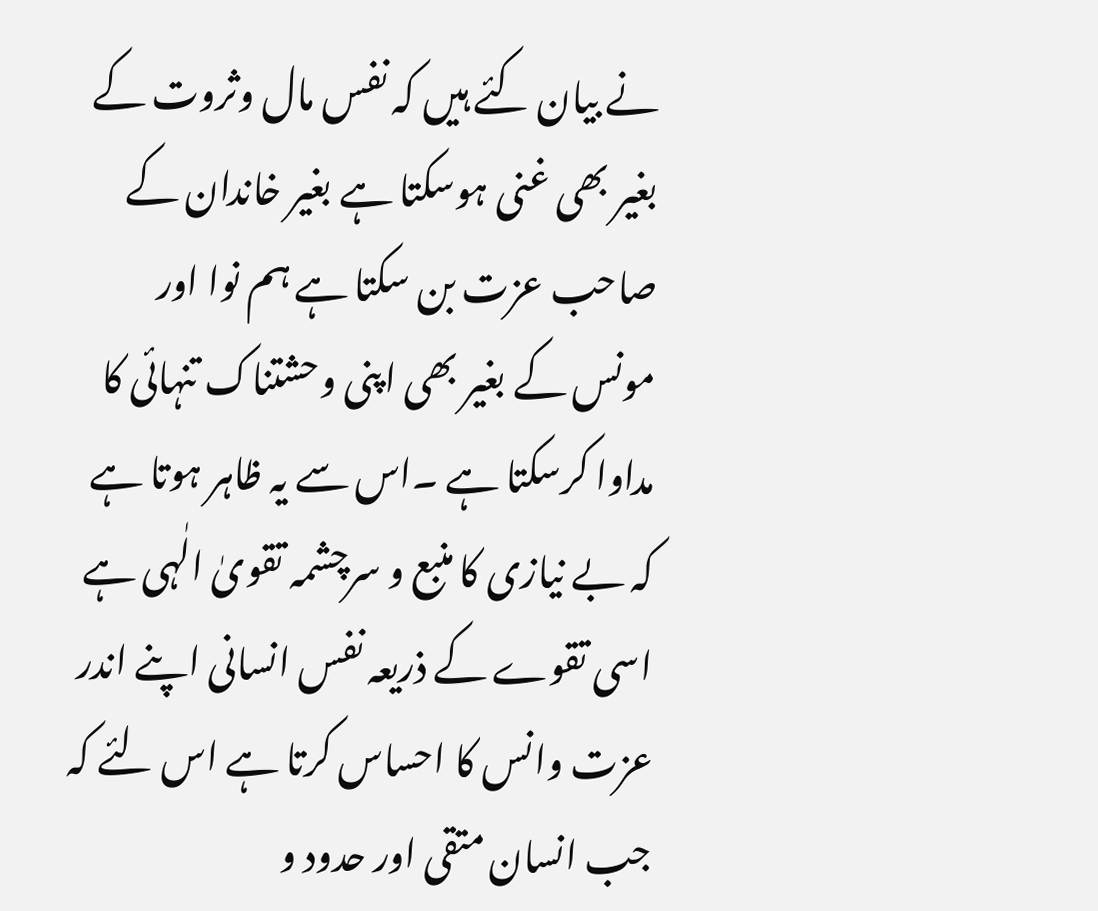نے بیان کئے ہیں کہ نفس مال وثروت کے بغیر بھی غنی ہوسکتا ہے بغیر خاندان کے صاحب عزت بن سکتا ہے ہم نوا اور مونس کے بغیر بھی اپنی وحشتناک تنہائی کا مداوا کرسکتا ہے ۔اس سے یہ ظاہر ہوتا ہے کہ بے نیازی کا منبع و سرچشمہ تقویٰ الٰہی ہے اسی تقوے کے ذریعہ نفس انسانی اپنے اندر عزت وانس کا احساس کرتا ہے اس لئے کہ جب انسان متقی اور حدود و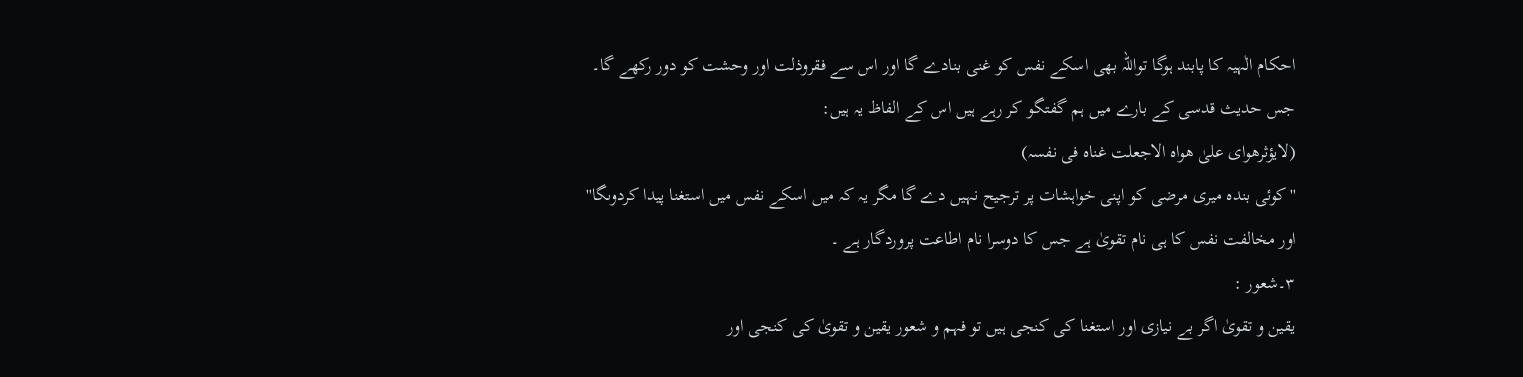احکام الٰہیہ کا پابند ہوگا تواللہ بھی اسکے نفس کو غنی بنادے گا اور اس سے فقروذلت اور وحشت کو دور رکھے گا۔
جس حدیث قدسی کے بارے میں ہم گفتگو کر رہے ہیں اس کے الفاظ یہ ہیں:
(لایؤثرھوای علیٰ ھواہ الاجعلت غناہ فی نفسہ)
''کوئی بندہ میری مرضی کو اپنی خواہشات پر ترجیح نہیں دے گا مگر یہ کہ میں اسکے نفس میں استغنا پیدا کردوںگا''
اور مخالفت نفس کا ہی نام تقویٰ ہے جس کا دوسرا نام اطاعت پروردگار ہے ۔
٣۔شعور :
یقین و تقویٰ اگر بے نیازی اور استغنا کی کنجی ہیں تو فہم و شعور یقین و تقویٰ کی کنجی اور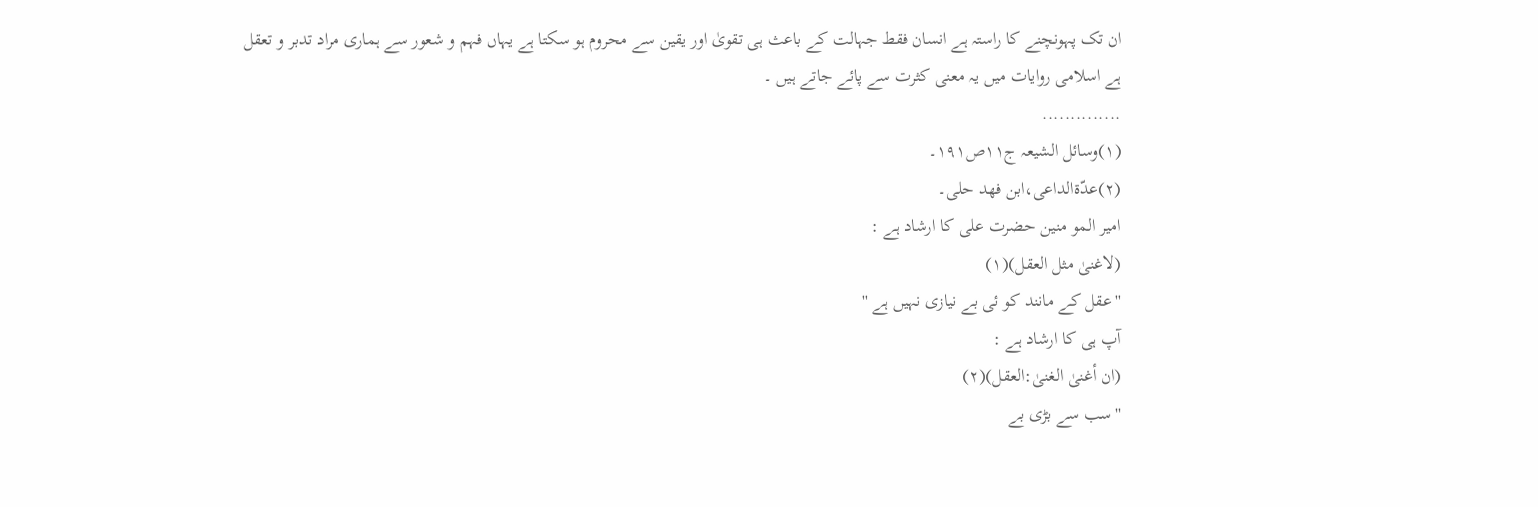ان تک پہونچنے کا راستہ ہے انسان فقط جہالت کے باعث ہی تقویٰ اور یقین سے محروم ہو سکتا ہے یہاں فہم و شعور سے ہماری مراد تدبر و تعقل ہے اسلامی روایات میں یہ معنی کثرت سے پائے جاتے ہیں ۔
..............
(١)وسائل الشیعہ ج١١ص١٩١۔
(٢)عدّةالداعی،ابن فھد حلی۔
امیر المو منین حضرت علی کا ارشاد ہے :
(لاغنیٰ مثل العقل)(١)
''عقل کے مانند کو ئی بے نیازی نہیں ہے ''
آپ ہی کا ارشاد ہے :
(ان أغنیٰ الغنیٰ:العقل)(٢)
''سب سے بڑی بے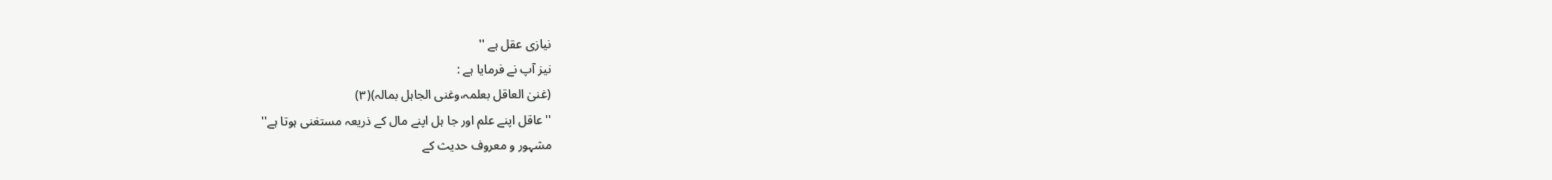نیازی عقل ہے ''
نیز آپ نے فرمایا ہے :
(غنیٰ العاقل بعلمہ،وغنی الجاہل بمالہ)(٣)
''عاقل اپنے علم اور جا ہل اپنے مال کے ذریعہ مستغنی ہوتا ہے''
مشہور و معروف حدیث کے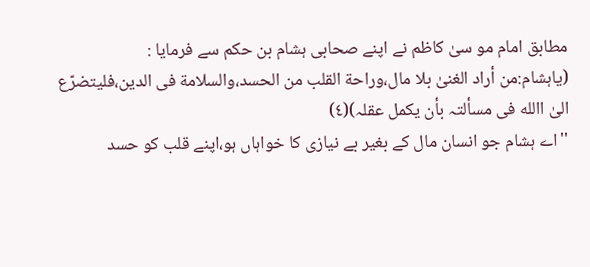مطابق امام مو سیٰ کاظم نے اپنے صحابی ہشام بن حکم سے فرمایا :
(یاہشام:من أراد الغنیٰ بلا مال،وراحة القلب من الحسد،والسلامة فی الدین،فلیتضرّع الیٰ االله فی مسألتہ بأن یکمل عقلہ)(٤)
''اے ہشام جو انسان مال کے بغیر بے نیازی کا خواہاں ہو،اپنے قلب کو حسد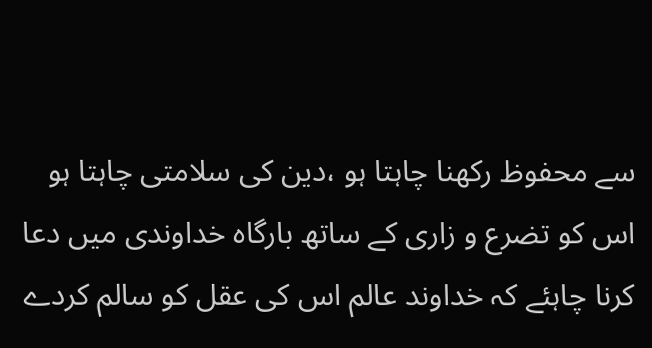سے محفوظ رکھنا چاہتا ہو ،دین کی سلامتی چاہتا ہو اس کو تضرع و زاری کے ساتھ بارگاہ خداوندی میں دعا کرنا چاہئے کہ خداوند عالم اس کی عقل کو سالم کردے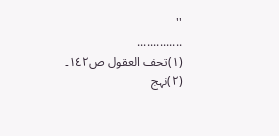''
..............
(١)تحف العقول ص١٤٢۔
(٢)نہج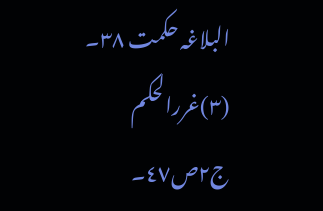البلاغہ حکمت ٣٨۔
(٣)غررالحکم ج٢ص٤٧۔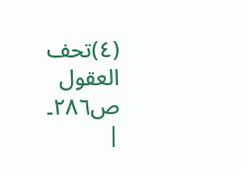(٤)تحف العقول ص٢٨٦۔
|